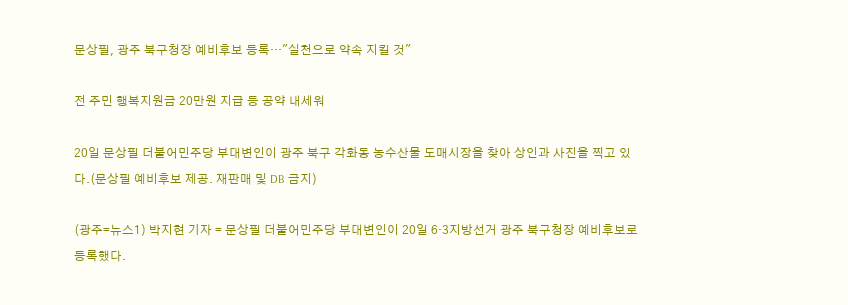문상필, 광주 북구청장 예비후보 등록…"실천으로 약속 지킬 것"

전 주민 행복지원금 20만원 지급 등 공약 내세워

20일 문상필 더불어민주당 부대변인이 광주 북구 각화동 농수산물 도매시장을 찾아 상인과 사진을 찍고 있다.(문상필 예비후보 제공. 재판매 및 DB 금지)

(광주=뉴스1) 박지현 기자 = 문상필 더불어민주당 부대변인이 20일 6·3지방선거 광주 북구청장 예비후보로 등록했다.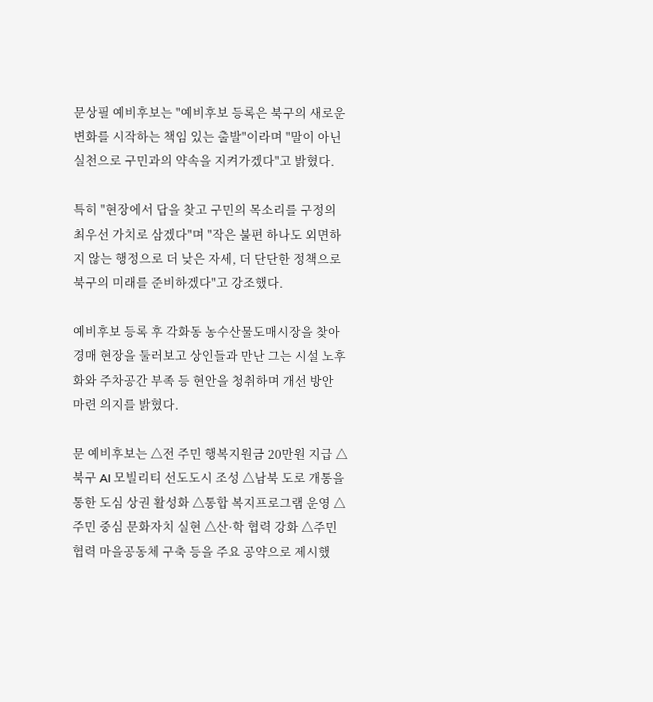문상필 예비후보는 "예비후보 등록은 북구의 새로운 변화를 시작하는 책임 있는 출발"이라며 "말이 아닌 실천으로 구민과의 약속을 지켜가겠다"고 밝혔다.

특히 "현장에서 답을 찾고 구민의 목소리를 구정의 최우선 가치로 삼겠다"며 "작은 불편 하나도 외면하지 않는 행정으로 더 낮은 자세, 더 단단한 정책으로 북구의 미래를 준비하겠다"고 강조했다.

예비후보 등록 후 각화동 농수산물도매시장을 찾아 경매 현장을 둘러보고 상인들과 만난 그는 시설 노후화와 주차공간 부족 등 현안을 청취하며 개선 방안 마련 의지를 밝혔다.

문 예비후보는 △전 주민 행복지원금 20만원 지급 △북구 AI 모빌리티 선도도시 조성 △남북 도로 개통을 통한 도심 상권 활성화 △통합 복지프로그램 운영 △주민 중심 문화자치 실현 △산·학 협력 강화 △주민 협력 마을공동체 구축 등을 주요 공약으로 제시했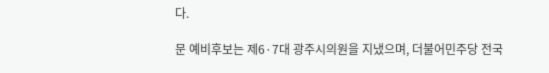다.

문 예비후보는 제6·7대 광주시의원을 지냈으며, 더불어민주당 전국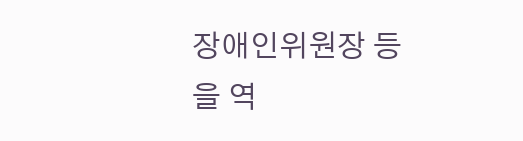장애인위원장 등을 역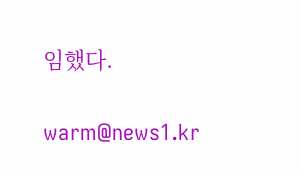임했다.

warm@news1.kr